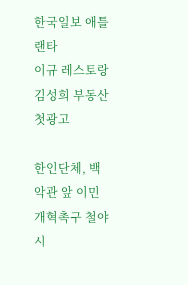한국일보 애틀랜타
이규 레스토랑
김성희 부동산
첫광고

한인단체, 백악관 앞 이민개혁촉구 철야시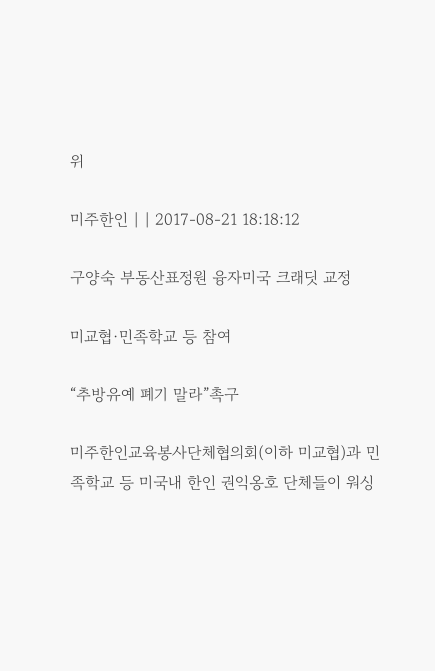위

미주한인 | | 2017-08-21 18:18:12

구양숙 부동산표정원 융자미국 크래딧 교정

미교협·민족학교 등 참여

“추방유예 폐기 말라”촉구

미주한인교육봉사단체협의회(이하 미교협)과 민족학교 등 미국내 한인 권익옹호 단체들이 워싱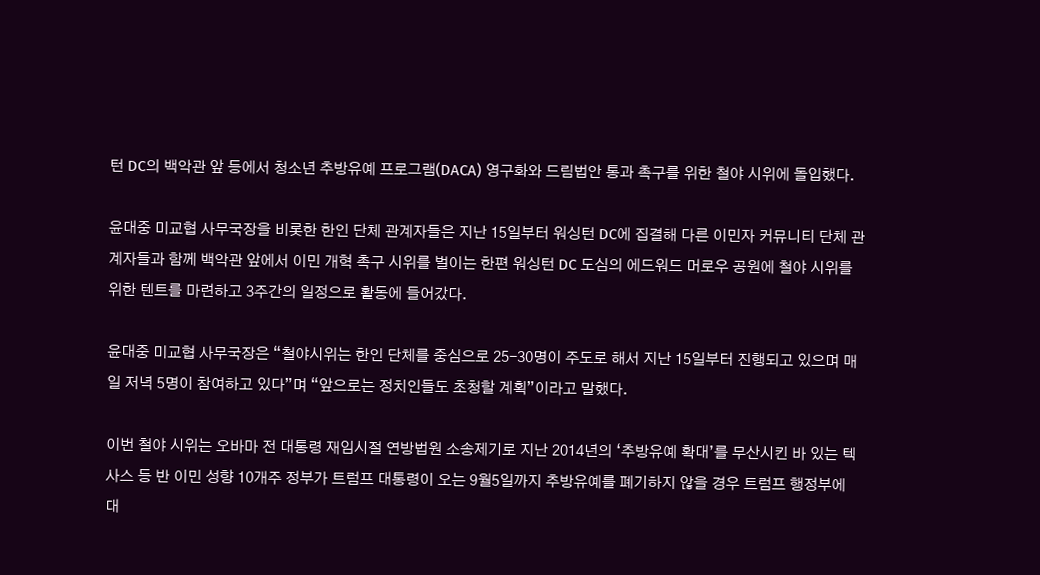턴 DC의 백악관 앞 등에서 청소년 추방유예 프로그램(DACA) 영구화와 드림법안 통과 촉구를 위한 철야 시위에 돌입했다.

윤대중 미교협 사무국장을 비롯한 한인 단체 관계자들은 지난 15일부터 워싱턴 DC에 집결해 다른 이민자 커뮤니티 단체 관계자들과 함께 백악관 앞에서 이민 개혁 촉구 시위를 벌이는 한편 워싱턴 DC 도심의 에드워드 머로우 공원에 철야 시위를 위한 텐트를 마련하고 3주간의 일정으로 활동에 들어갔다.

윤대중 미교협 사무국장은 “철야시위는 한인 단체를 중심으로 25-30명이 주도로 해서 지난 15일부터 진행되고 있으며 매일 저녁 5명이 참여하고 있다”며 “앞으로는 정치인들도 초청할 계획”이라고 말했다.

이번 철야 시위는 오바마 전 대통령 재임시절 연방법원 소송제기로 지난 2014년의 ‘추방유예 확대’를 무산시킨 바 있는 텍사스 등 반 이민 성향 10개주 정부가 트럼프 대통령이 오는 9월5일까지 추방유예를 폐기하지 않을 경우 트럼프 행정부에 대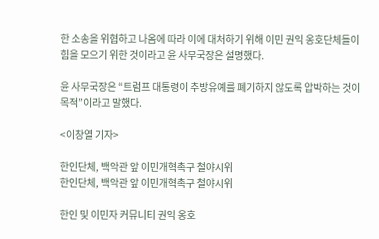한 소송을 위협하고 나옴에 따라 이에 대처하기 위해 이민 권익 옹호단체들이 힘을 모으기 위한 것이라고 윤 사무국장은 설명했다.

윤 사무국장은 “트럼프 대통령이 추방유예를 폐기하지 않도록 압박하는 것이 목적”이라고 말했다.

<이창열 기자>

한인단체, 백악관 앞 이민개혁촉구 철야시위
한인단체, 백악관 앞 이민개혁촉구 철야시위

한인 및 이민자 커뮤니티 권익 옹호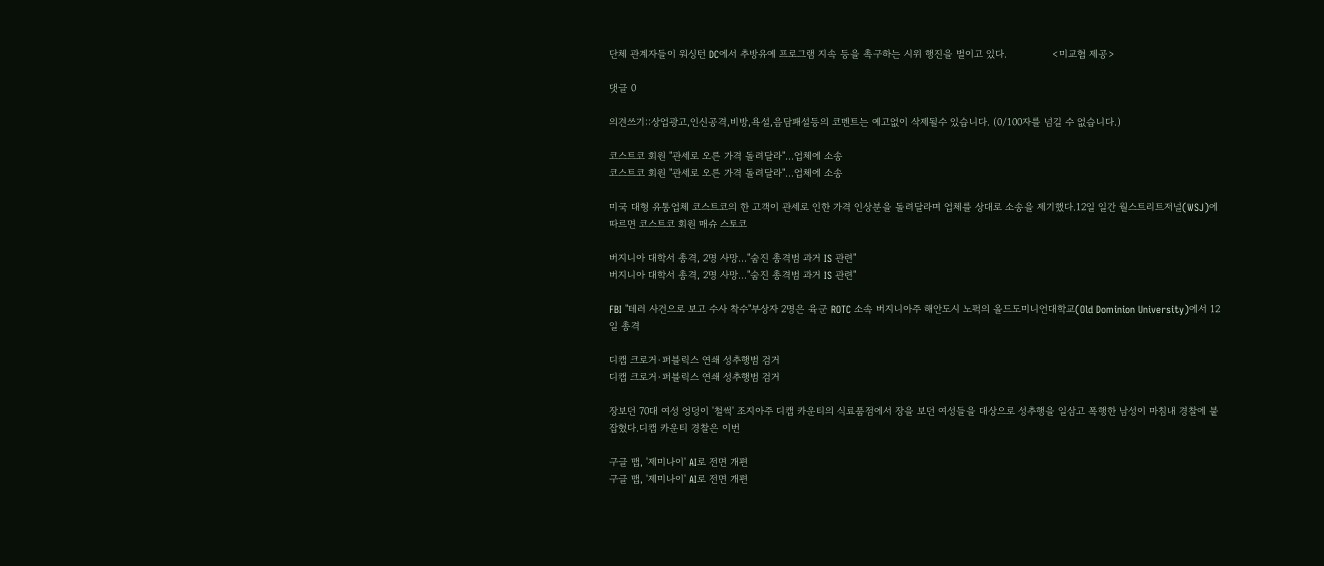단체 관계자들이 워싱턴 DC에서 추방유예 프로그램 지속 등을 촉구하는 시위 행진을 벌이고 있다.               <미교협 제공>

댓글 0

의견쓰기::상업광고,인신공격,비방,욕설,음담패설등의 코멘트는 예고없이 삭제될수 있습니다. (0/100자를 넘길 수 없습니다.)

코스트코 회원 "관세로 오른 가격 돌려달라"…업체에 소송
코스트코 회원 "관세로 오른 가격 돌려달라"…업체에 소송

미국 대형 유통업체 코스트코의 한 고객이 관세로 인한 가격 인상분을 돌려달라며 업체를 상대로 소송을 제기했다.12일 일간 월스트리트저널(WSJ)에 따르면 코스트코 회원 매슈 스토코

버지니아 대학서 총격, 2명 사망…"숨진 총격범 과거 IS 관련"
버지니아 대학서 총격, 2명 사망…"숨진 총격범 과거 IS 관련"

FBI "테러 사건으로 보고 수사 착수"부상자 2명은 육군 ROTC 소속 버지니아주 해안도시 노퍽의 올드도미니언대학교(Old Dominion University)에서 12일 총격

디캡 크로거·퍼블릭스 연쇄 성추행범 검거
디캡 크로거·퍼블릭스 연쇄 성추행범 검거

장보던 70대 여성 엉덩이 '철썩' 조지아주 디캡 카운티의 식료품점에서 장을 보던 여성들을 대상으로 성추행을 일삼고 폭행한 남성이 마침내 경찰에 붙잡혔다.디캡 카운티 경찰은 이번

구글 맵, '제미나이' AI로 전면 개편
구글 맵, '제미나이' AI로 전면 개편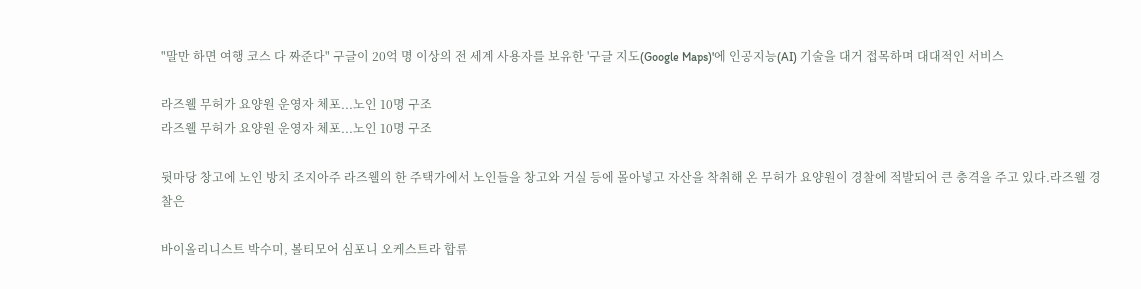"말만 하면 여행 코스 다 짜준다" 구글이 20억 명 이상의 전 세계 사용자를 보유한 '구글 지도(Google Maps)'에 인공지능(AI) 기술을 대거 접목하며 대대적인 서비스

라즈웰 무허가 요양원 운영자 체포...노인 10명 구조
라즈웰 무허가 요양원 운영자 체포...노인 10명 구조

뒷마당 창고에 노인 방치 조지아주 라즈웰의 한 주택가에서 노인들을 창고와 거실 등에 몰아넣고 자산을 착취해 온 무허가 요양원이 경찰에 적발되어 큰 충격을 주고 있다.라즈웰 경찰은

바이올리니스트 박수미, 볼티모어 심포니 오케스트라 합류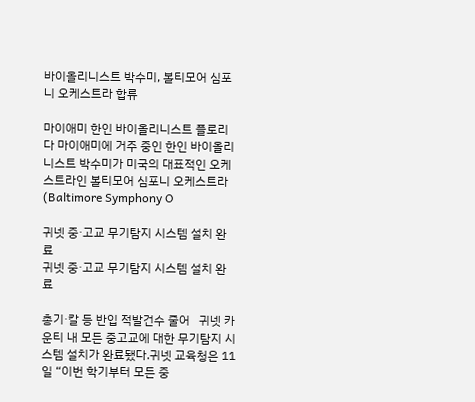바이올리니스트 박수미, 볼티모어 심포니 오케스트라 합류

마이애미 한인 바이올리니스트 플로리다 마이애미에 거주 중인 한인 바이올리니스트 박수미가 미국의 대표적인 오케스트라인 볼티모어 심포니 오케스트라(Baltimore Symphony O

귀넷 중∙고교 무기탐지 시스템 설치 완료
귀넷 중∙고교 무기탐지 시스템 설치 완료

총기∙칼 등 반입 적발건수 줄어   귀넷 카운티 내 모든 중고교에 대한 무기탐지 시스템 설치가 완료됐다.귀넷 교육청은 11일 “이번 학기부터 모든 중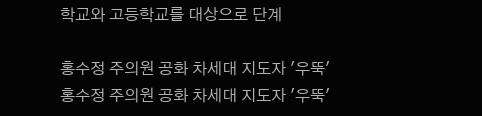학교와 고등학교를 대상으로 단계

홍수정 주의원 공화 차세대 지도자 '우뚝'
홍수정 주의원 공화 차세대 지도자 '우뚝'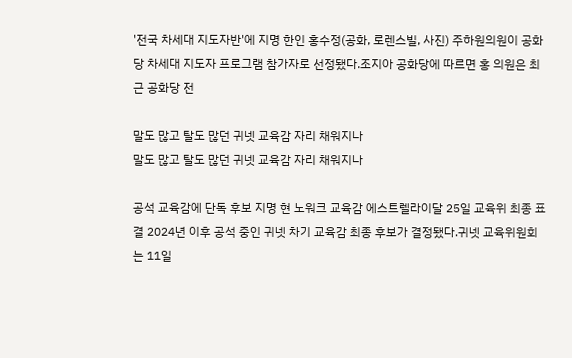'전국 차세대 지도자반'에 지명 한인 홍수정(공화, 로렌스빌, 사진) 주하원의원이 공화당 차세대 지도자 프로그램 참가자로 선정됐다.조지아 공화당에 따르면 홍 의원은 최근 공화당 전

말도 많고 탈도 많던 귀넷 교육감 자리 채워지나
말도 많고 탈도 많던 귀넷 교육감 자리 채워지나

공석 교육감에 단독 후보 지명 현 노워크 교육감 에스트렐라이달 25일 교육위 최종 표결 2024년 이후 공석 중인 귀넷 차기 교육감 최종 후보가 결정됐다.귀넷 교육위원회는 11일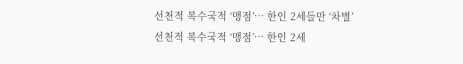선천적 복수국적 ‘맹점’… 한인 2세들만 ‘차별’
선천적 복수국적 ‘맹점’… 한인 2세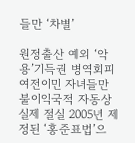들만 ‘차별’

원정출산 예외 ‘악용’기득권 병역회피 여전이민 자녀들만 불이익국적 자동상실제 절실 2005년 제정된 ‘홍준표법’으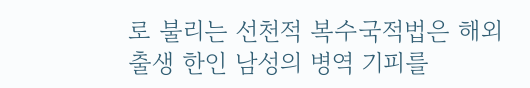로 불리는 선천적 복수국적법은 해외 출생 한인 남성의 병역 기피를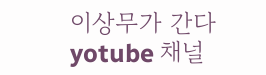이상무가 간다 yotube 채널